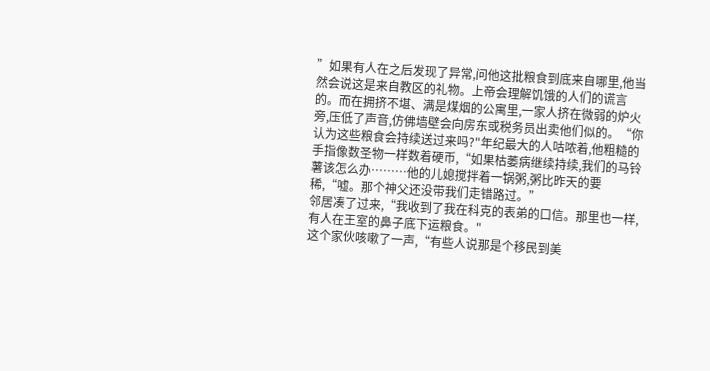”如果有人在之后发现了异常,问他这批粮食到底来自哪里,他当然会说这是来自教区的礼物。上帝会理解饥饿的人们的谎言的。而在拥挤不堪、满是煤烟的公寓里,一家人挤在微弱的炉火旁,压低了声音,仿佛墙壁会向房东或税务员出卖他们似的。“你认为这些粮食会持续送过来吗?"年纪最大的人咕哝着,他粗糙的手指像数圣物一样数着硬币,“如果枯萎病继续持续,我们的马铃薯该怎么办………他的儿媳搅拌着一锅粥,粥比昨天的要稀,“嘘。那个神父还没带我们走错路过。”
邻居凑了过来,“我收到了我在科克的表弟的口信。那里也一样,有人在王室的鼻子底下运粮食。"
这个家伙咳嗽了一声,“有些人说那是个移民到美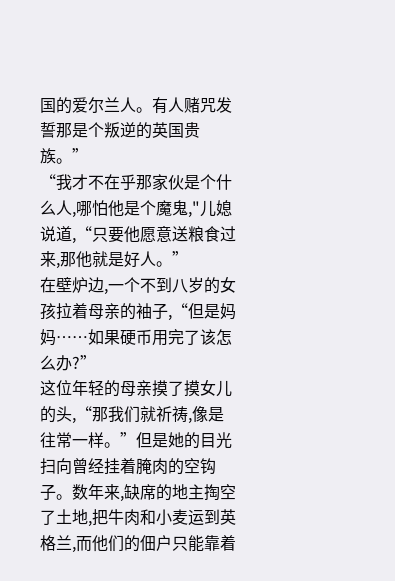国的爱尔兰人。有人赌咒发誓那是个叛逆的英国贵族。”
“我才不在乎那家伙是个什么人,哪怕他是个魔鬼,"儿媳说道,“只要他愿意送粮食过来,那他就是好人。”
在壁炉边,一个不到八岁的女孩拉着母亲的袖子,“但是妈妈……如果硬币用完了该怎么办?”
这位年轻的母亲摸了摸女儿的头,“那我们就祈祷,像是往常一样。”但是她的目光扫向曾经挂着腌肉的空钩子。数年来,缺席的地主掏空了土地,把牛肉和小麦运到英格兰,而他们的佃户只能靠着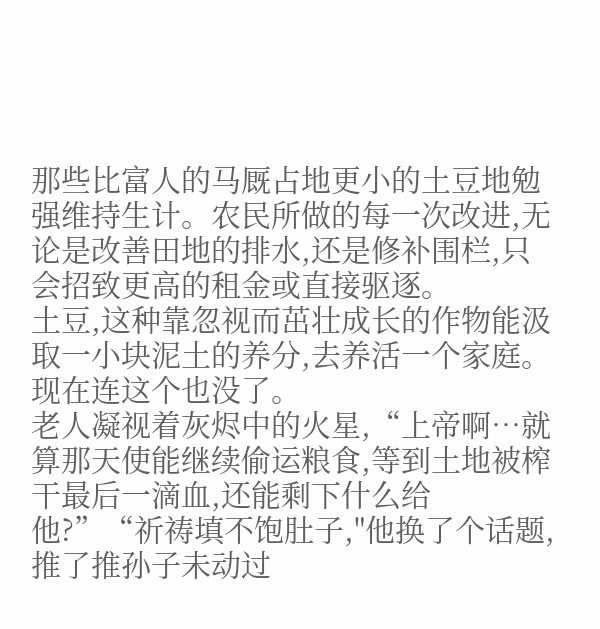那些比富人的马厩占地更小的土豆地勉强维持生计。农民所做的每一次改进,无论是改善田地的排水,还是修补围栏,只会招致更高的租金或直接驱逐。
土豆,这种靠忽视而茁壮成长的作物能汲取一小块泥土的养分,去养活一个家庭。现在连这个也没了。
老人凝视着灰烬中的火星,“上帝啊…就算那天使能继续偷运粮食,等到土地被榨干最后一滴血,还能剩下什么给他?”“祈祷填不饱肚子,"他换了个话题,推了推孙子未动过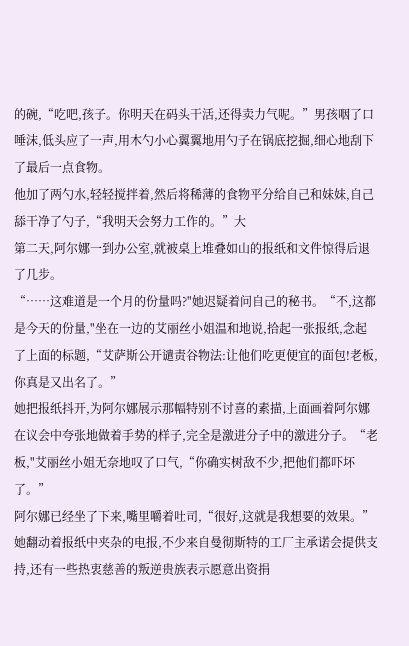的碗,“吃吧,孩子。你明天在码头干活,还得卖力气呢。”男孩咽了口唾沫,低头应了一声,用木勺小心翼翼地用勺子在锅底挖掘,细心地刮下了最后一点食物。
他加了两勺水,轻轻搅拌着,然后将稀薄的食物平分给自己和妹妹,自己舔干净了勺子,“我明天会努力工作的。”大
第二天,阿尔娜一到办公室,就被桌上堆叠如山的报纸和文件惊得后退了几步。
“……这难道是一个月的份量吗?"她迟疑着问自己的秘书。“不,这都是今天的份量,"坐在一边的艾丽丝小姐温和地说,拾起一张报纸,念起了上面的标题,“艾萨斯公开谴责谷物法:让他们吃更便宜的面包!老板,你真是又出名了。”
她把报纸抖开,为阿尔娜展示那幅特别不讨喜的素描,上面画着阿尔娜在议会中夸张地做着手势的样子,完全是激进分子中的激进分子。“老板,"艾丽丝小姐无奈地叹了口气,“你确实树敌不少,把他们都吓坏了。”
阿尔娜已经坐了下来,嘴里嚼着吐司,“很好,这就是我想要的效果。”她翻动着报纸中夹杂的电报,不少来自曼彻斯特的工厂主承诺会提供支持,还有一些热衷慈善的叛逆贵族表示愿意出资捐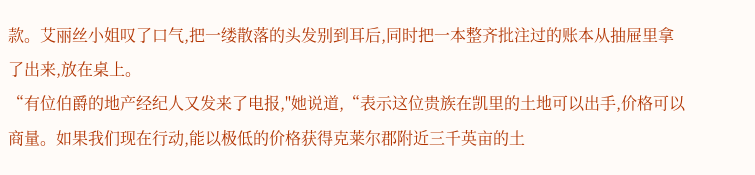款。艾丽丝小姐叹了口气,把一缕散落的头发别到耳后,同时把一本整齐批注过的账本从抽屉里拿了出来,放在桌上。
“有位伯爵的地产经纪人又发来了电报,"她说道,“表示这位贵族在凯里的土地可以出手,价格可以商量。如果我们现在行动,能以极低的价格获得克莱尔郡附近三千英亩的土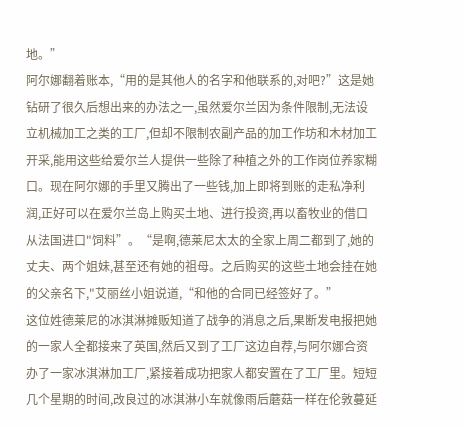地。”
阿尔娜翻着账本,“用的是其他人的名字和他联系的,对吧?”这是她钻研了很久后想出来的办法之一,虽然爱尔兰因为条件限制,无法设立机械加工之类的工厂,但却不限制农副产品的加工作坊和木材加工开采,能用这些给爱尔兰人提供一些除了种植之外的工作岗位养家糊口。现在阿尔娜的手里又腾出了一些钱,加上即将到账的走私净利润,正好可以在爱尔兰岛上购买土地、进行投资,再以畜牧业的借口从法国进口"饲料”。“是啊,德莱尼太太的全家上周二都到了,她的丈夫、两个姐妹,甚至还有她的祖母。之后购买的这些土地会挂在她的父亲名下,"艾丽丝小姐说道,“和他的合同已经签好了。”
这位姓德莱尼的冰淇淋摊贩知道了战争的消息之后,果断发电报把她的一家人全都接来了英国,然后又到了工厂这边自荐,与阿尔娜合资办了一家冰淇淋加工厂,紧接着成功把家人都安置在了工厂里。短短几个星期的时间,改良过的冰淇淋小车就像雨后蘑菇一样在伦敦蔓延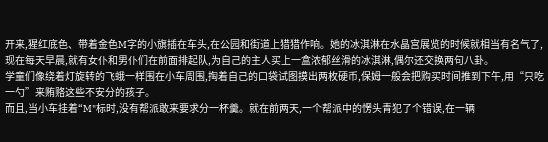开来,猩红底色、带着金色M字的小旗插在车头,在公园和街道上猎猎作响。她的冰淇淋在水晶宫展览的时候就相当有名气了,现在每天早晨,就有女仆和男仆们在前面排起队,为自己的主人买上一盒浓郁丝滑的冰淇淋,偶尔还交换两句八卦。
学童们像绕着灯旋转的飞蛾一样围在小车周围,掏着自己的口袋试图摸出两枚硬币,保姆一般会把购买时间推到下午,用“只吃一勺”来贿赂这些不安分的孩子。
而且,当小车挂着“M"标时,没有帮派敢来要求分一杯羹。就在前两天,一个帮派中的愣头青犯了个错误,在一辆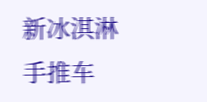新冰淇淋手推车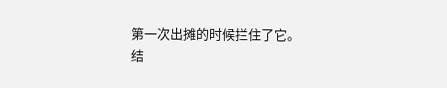第一次出摊的时候拦住了它。
结